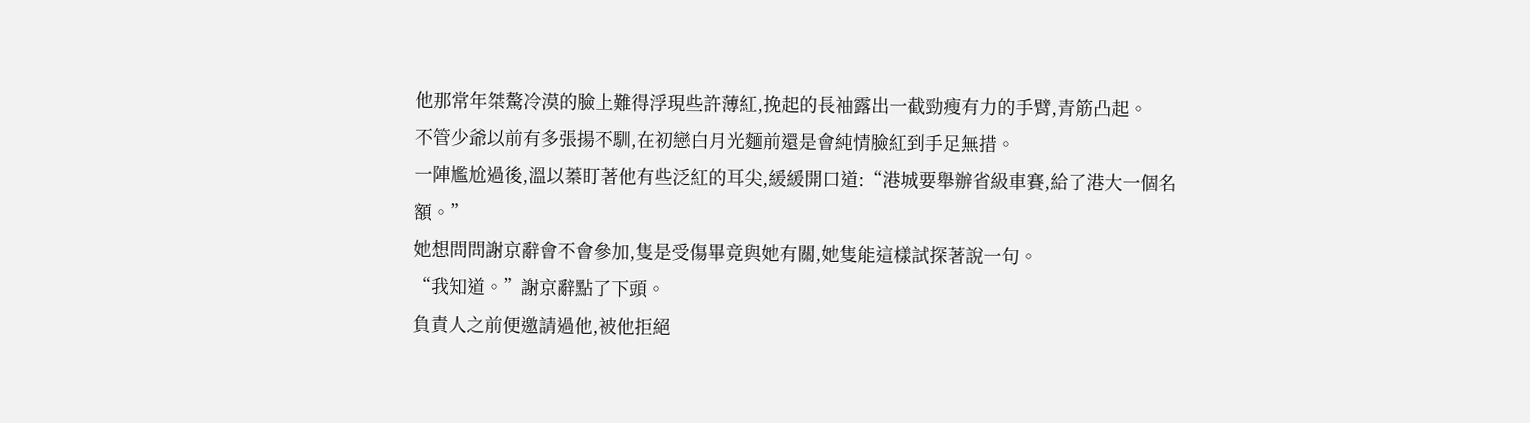他那常年桀驁冷漠的臉上難得浮現些許薄紅,挽起的長袖露出一截勁瘦有力的手臂,青筋凸起。
不管少爺以前有多張揚不馴,在初戀白月光麵前還是會純情臉紅到手足無措。
一陣尷尬過後,溫以蓁盯著他有些泛紅的耳尖,緩緩開口道:“港城要舉辦省級車賽,給了港大一個名額。”
她想問問謝京辭會不會參加,隻是受傷畢竟與她有關,她隻能這樣試探著說一句。
“我知道。”謝京辭點了下頭。
負責人之前便邀請過他,被他拒絕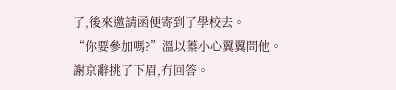了,後來邀請函便寄到了學校去。
“你要參加嗎?”溫以蓁小心翼翼問他。
謝京辭挑了下眉,冇回答。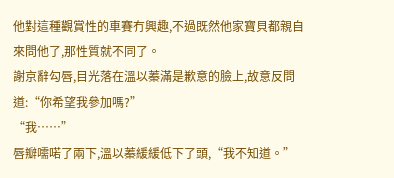他對這種觀賞性的車賽冇興趣,不過既然他家寶貝都親自來問他了,那性質就不同了。
謝京辭勾唇,目光落在溫以蓁滿是歉意的臉上,故意反問道:“你希望我參加嗎?”
“我……”
唇瓣嚅喏了兩下,溫以蓁緩緩低下了頭,“我不知道。”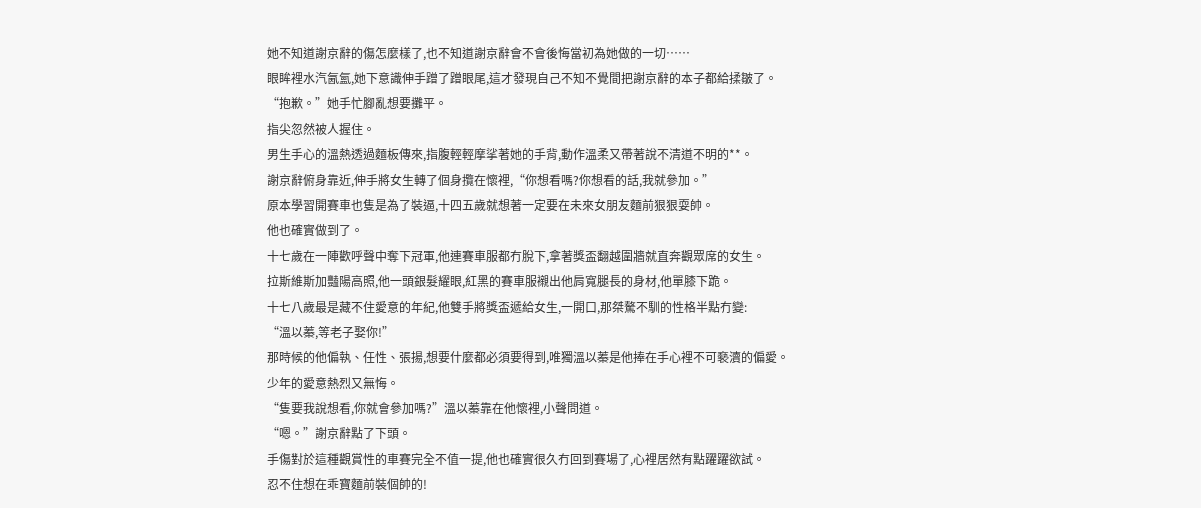她不知道謝京辭的傷怎麼樣了,也不知道謝京辭會不會後悔當初為她做的一切……
眼眸裡水汽氤氳,她下意識伸手蹭了蹭眼尾,這才發現自己不知不覺間把謝京辭的本子都給揉皺了。
“抱歉。”她手忙腳亂想要攤平。
指尖忽然被人握住。
男生手心的溫熱透過麵板傳來,指腹輕輕摩挲著她的手背,動作溫柔又帶著說不清道不明的**。
謝京辭俯身靠近,伸手將女生轉了個身攬在懷裡,“你想看嗎?你想看的話,我就參加。”
原本學習開賽車也隻是為了裝逼,十四五歲就想著一定要在未來女朋友麵前狠狠耍帥。
他也確實做到了。
十七歲在一陣歡呼聲中奪下冠軍,他連賽車服都冇脫下,拿著獎盃翻越圍牆就直奔觀眾席的女生。
拉斯維斯加豔陽高照,他一頭銀髮耀眼,紅黑的賽車服襯出他肩寬腿長的身材,他單膝下跪。
十七八歲最是藏不住愛意的年紀,他雙手將獎盃遞給女生,一開口,那桀驁不馴的性格半點冇變:
“溫以蓁,等老子娶你!”
那時候的他偏執、任性、張揚,想要什麼都必須要得到,唯獨溫以蓁是他捧在手心裡不可褻瀆的偏愛。
少年的愛意熱烈又無悔。
“隻要我說想看,你就會參加嗎?”溫以蓁靠在他懷裡,小聲問道。
“嗯。”謝京辭點了下頭。
手傷對於這種觀賞性的車賽完全不值一提,他也確實很久冇回到賽場了,心裡居然有點躍躍欲試。
忍不住想在乖寶麵前裝個帥的!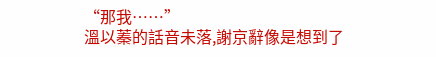“那我……”
溫以蓁的話音未落,謝京辭像是想到了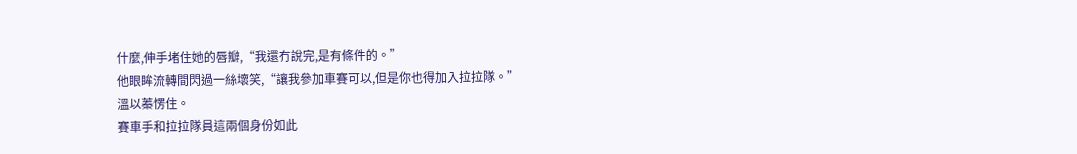什麼,伸手堵住她的唇瓣,“我還冇說完,是有條件的。”
他眼眸流轉間閃過一絲壞笑,“讓我參加車賽可以,但是你也得加入拉拉隊。”
溫以蓁愣住。
賽車手和拉拉隊員這兩個身份如此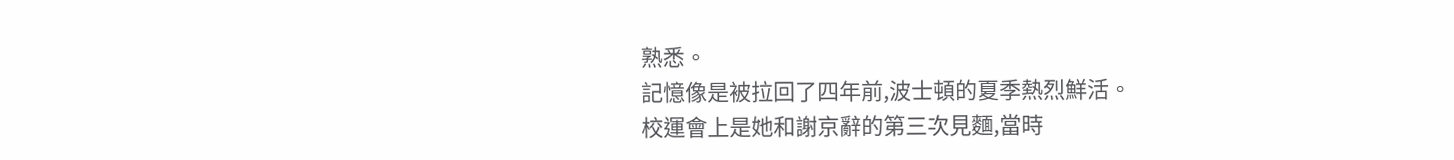熟悉。
記憶像是被拉回了四年前,波士頓的夏季熱烈鮮活。
校運會上是她和謝京辭的第三次見麵,當時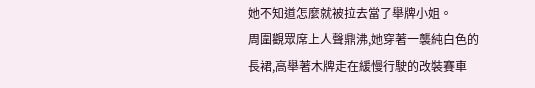她不知道怎麼就被拉去當了舉牌小姐。
周圍觀眾席上人聲鼎沸,她穿著一襲純白色的長裙,高舉著木牌走在緩慢行駛的改裝賽車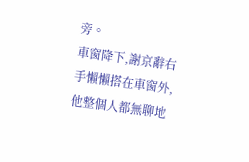旁。
車窗降下,謝京辭右手懶懶搭在車窗外,他整個人都無聊地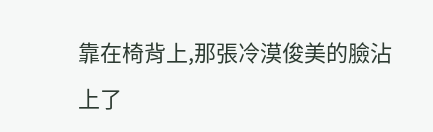靠在椅背上,那張冷漠俊美的臉沾上了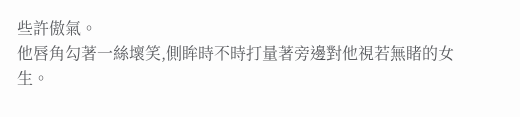些許傲氣。
他唇角勾著一絲壞笑,側眸時不時打量著旁邊對他視若無睹的女生。